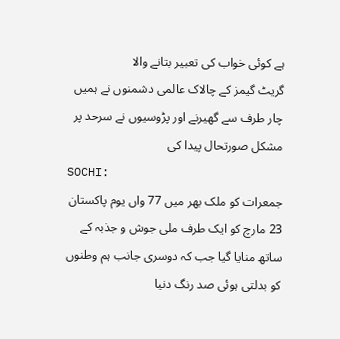ہے کوئی خواب کی تعبیر بتانے والا
گریٹ گیمز کے چالاک عالمی دشمنوں نے ہمیں چار طرف سے گھیرنے اور پڑوسیوں نے سرحد پر مشکل صورتحال پیدا کی
SOCHI:
جمعرات کو ملک بھر میں 77 واں یوم پاکستان 23 مارچ کو ایک طرف ملی جوش و جذبہ کے ساتھ منایا گیا جب کہ دوسری جانب ہم وطنوں کو بدلتی ہوئی صد رنگ دنیا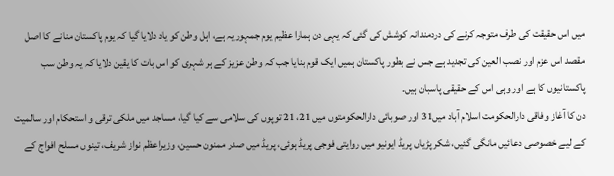میں اس حقیقت کی طرف متوجہ کرنے کی دردمندانہ کوشش کی گئی کہ یہی دن ہمارا عظیم یوم جمہوریہ ہے، اہل وطن کو یاد دلایا گیا کہ یوم پاکستان منانے کا اصل مقصد اس عزم اور نصب العین کی تجدید ہے جس نے بطور پاکستان ہمیں ایک قوم بنایا جب کہ وطن عزیز کے ہر شہری کو اس بات کا یقین دلایا کہ یہ وطن سب پاکستانیوں کا ہے اور وہی اس کے حقیقی پاسبان ہیں۔
دن کا آغاز وفاقی دارالحکومت اسلام آباد میں31 اور صوبائی دارالحکومتوں میں 21، 21 توپوں کی سلامی سے کیا گیا، مساجد میں ملکی ترقی و استحکام اور سالمیت کے لیے خصوصی دعائیں مانگی گئیں، شکر پڑیاں پریڈ ایونیو میں روایتی فوجی پریڈ ہوئی، پریڈ میں صدر ممنون حسین، وزیراعظم نواز شریف، تینوں مسلح افواج کے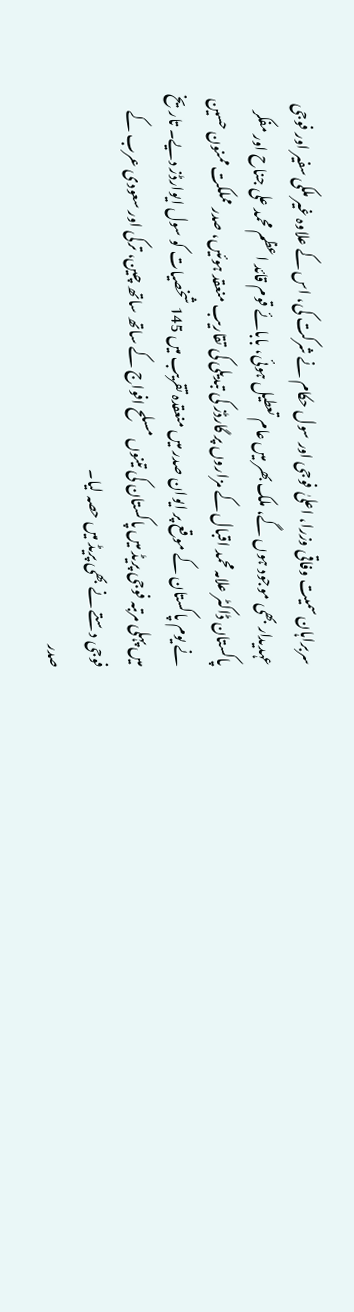سربراہان سمیت وفاقی وزرا، اعلیٰ فوجی اور سول حکام نے شرکت کی، اس کے علاوہ غیر ملکی سفیر اور فوجی عہدیدار بھی موجود ہوں گے، ملک بھر میں عام تعطیل ہوئی، بابائے قوم قائد اعظم محمد علی جناح اور مفکر پاکستان ڈاکٹر علامہ محمد اقبال کے مزاروں پر گارڈز کی تبدیلی کی تقاریب منعقد ہوئیں، صدر مملکت ممنون حسین نے یوم پاکستان کے موقع پر ایوان صدر میں منعقدہ تقریب میں 145 شخصیات کو سول ایوارڈز دیے۔ تاریخ میں پہلی مرتبہ فوجی پریڈ میں پاکستان کی تینوں مسلح افواج کے ساتھ ساتھ چین، ترکی اور سعودی عرب کے فوجی دستے نے بھی پریڈ میں حصہ لیا۔
صدر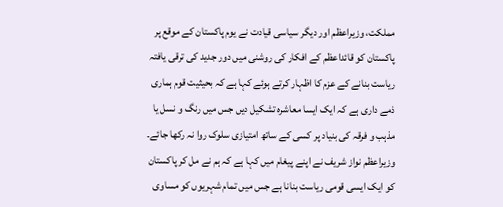مملکت، وزیراعظم اور دیگر سیاسی قیادت نے یوم پاکستان کے موقع پر پاکستان کو قائداعظم کے افکار کی روشنی میں دور جدید کی ترقی یافتہ ریاست بنانے کے عزم کا اظہار کرتے ہوئے کہا ہے کہ بحیثیت قوم ہماری ذمے داری ہے کہ ایک ایسا معاشرہ تشکیل دیں جس میں رنگ و نسل یا مذہب و فرقہ کی بنیاد پر کسی کے ساتھ امتیازی سلوک روا نہ رکھا جائے۔
وزیراعظم نواز شریف نے اپنے پیغام میں کہا ہے کہ ہم نے مل کر پاکستان کو ایک ایسی قومی ریاست بنانا ہے جس میں تمام شہریوں کو مساوی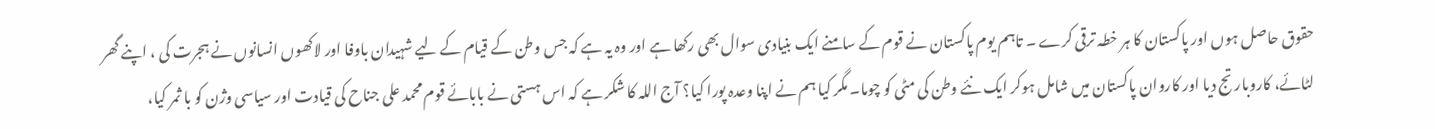حقوق حاصل ہوں اور پاکستان کا ہر خطہ ترقی کرے ۔ تاہم یوم پاکستان نے قوم کے سامنے ایک بنیادی سوال بھی رکھا ہے اور وہ یہ ہے کہ جس وطن کے قیام کے لیے شہیدان باوفا اور لاکھوں انسانوں نے ہجرت کی ، اپنے گھر لٹائے، کاروبار تج دیا اور کاروان پاکستان میں شامل ہوکر ایک نئے وطن کی مٹی کو چوما۔ مگر کیا ہم نے اپنا وعدہ پورا کیا؟ آج اللہ کا شکر ہے کہ اس ہستی نے بابائے قوم محمد علی جناح کی قیادت اور سیاسی وژن کو با ثمر کیا،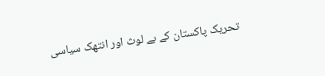تحریک پاکستان کے بے لوث اور انتھک سیاسی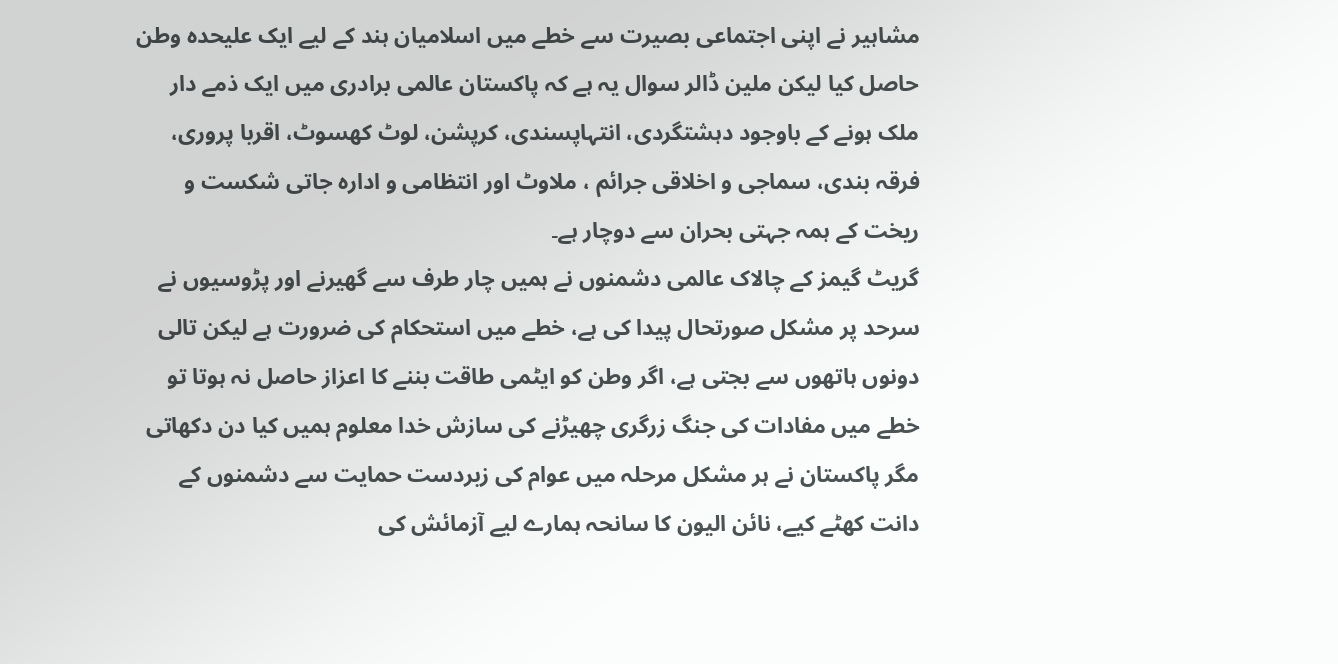مشاہیر نے اپنی اجتماعی بصیرت سے خطے میں اسلامیان ہند کے لیے ایک علیحدہ وطن حاصل کیا لیکن ملین ڈالر سوال یہ ہے کہ پاکستان عالمی برادری میں ایک ذمے دار ملک ہونے کے باوجود دہشتگردی، انتہاپسندی، کرپشن، لوٹ کھسوٹ، اقربا پروری، فرقہ بندی، سماجی و اخلاقی جرائم ، ملاوٹ اور انتظامی و ادارہ جاتی شکست و ریخت کے ہمہ جہتی بحران سے دوچار ہے۔
گریٹ گیمز کے چالاک عالمی دشمنوں نے ہمیں چار طرف سے گھیرنے اور پڑوسیوں نے سرحد پر مشکل صورتحال پیدا کی ہے، خطے میں استحکام کی ضرورت ہے لیکن تالی دونوں ہاتھوں سے بجتی ہے، اگر وطن کو ایٹمی طاقت بننے کا اعزاز حاصل نہ ہوتا تو خطے میں مفادات کی جنگ زرگری چھیڑنے کی سازش خدا معلوم ہمیں کیا دن دکھاتی مگر پاکستان نے ہر مشکل مرحلہ میں عوام کی زبردست حمایت سے دشمنوں کے دانت کھٹے کیے، نائن الیون کا سانحہ ہمارے لیے آزمائش کی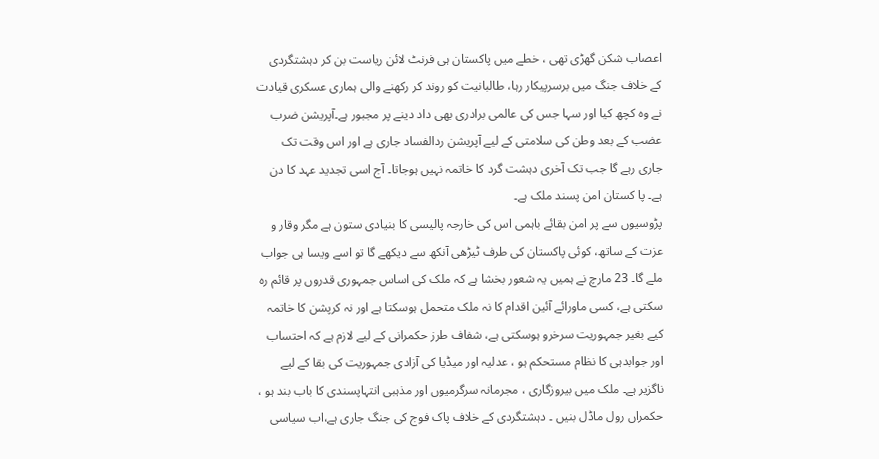اعصاب شکن گھڑی تھی ، خطے میں پاکستان ہی فرنٹ لائن ریاست بن کر دہشتگردی کے خلاف جنگ میں برسرپیکار رہا، طالبانیت کو روند کر رکھنے والی ہماری عسکری قیادت نے وہ کچھ کیا اور سہا جس کی عالمی برادری بھی داد دینے پر مجبور ہے۔آپریشن ضرب عضب کے بعد وطن کی سلامتی کے لیے آپریشن ردالفساد جاری ہے اور اس وقت تک جاری رہے گا جب تک آخری دہشت گرد کا خاتمہ نہیں ہوجاتا۔ آج اسی تجدید عہد کا دن ہے۔ پا کستان امن پسند ملک ہے۔
پڑوسیوں سے پر امن بقائے باہمی اس کی خارجہ پالیسی کا بنیادی ستون ہے مگر وقار و عزت کے ساتھ، کوئی پاکستان کی طرف ٹیڑھی آنکھ سے دیکھے گا تو اسے ویسا ہی جواب ملے گا۔ 23 مارچ نے ہمیں یہ شعور بخشا ہے کہ ملک کی اساس جمہوری قدروں پر قائم رہ سکتی ہے، کسی ماورائے آئین اقدام کا نہ ملک متحمل ہوسکتا ہے اور نہ کرپشن کا خاتمہ کیے بغیر جمہوریت سرخرو ہوسکتی ہے، شفاف طرز حکمرانی کے لیے لازم ہے کہ احتساب اور جوابدہی کا نظام مستحکم ہو ، عدلیہ اور میڈیا کی آزادی جمہوریت کی بقا کے لیے ناگزیر ہے۔ ملک میں بیروزگاری ، مجرمانہ سرگرمیوں اور مذہبی انتہاپسندی کا باب بند ہو ، حکمراں رول ماڈل بنیں ۔ دہشتگردی کے خلاف پاک فوج کی جنگ جاری ہے،اب سیاسی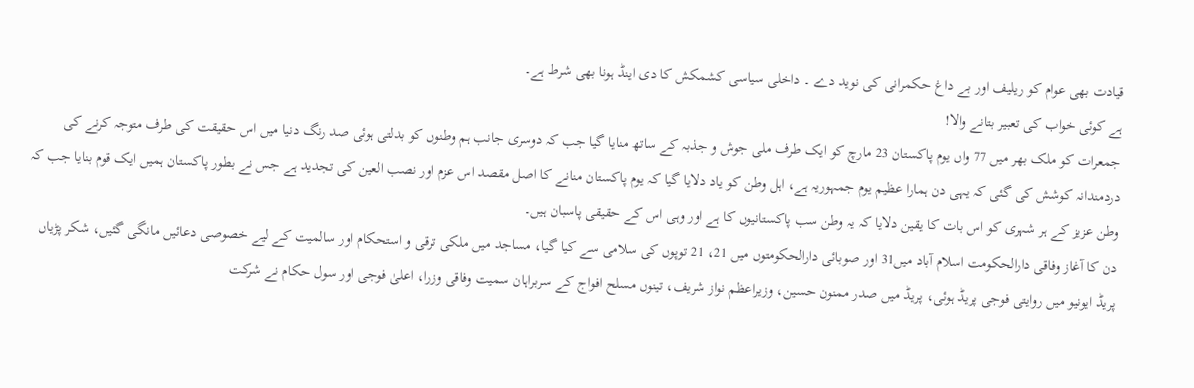قیادت بھی عوام کو ریلیف اور بے داغ حکمرانی کی نوید دے ۔ داخلی سیاسی کشمکش کا دی اینڈ ہونا بھی شرط ہے۔
ہے کوئی خواب کی تعبیر بتانے والا!
جمعرات کو ملک بھر میں 77 واں یوم پاکستان 23 مارچ کو ایک طرف ملی جوش و جذبہ کے ساتھ منایا گیا جب کہ دوسری جانب ہم وطنوں کو بدلتی ہوئی صد رنگ دنیا میں اس حقیقت کی طرف متوجہ کرنے کی دردمندانہ کوشش کی گئی کہ یہی دن ہمارا عظیم یوم جمہوریہ ہے، اہل وطن کو یاد دلایا گیا کہ یوم پاکستان منانے کا اصل مقصد اس عزم اور نصب العین کی تجدید ہے جس نے بطور پاکستان ہمیں ایک قوم بنایا جب کہ وطن عزیز کے ہر شہری کو اس بات کا یقین دلایا کہ یہ وطن سب پاکستانیوں کا ہے اور وہی اس کے حقیقی پاسبان ہیں۔
دن کا آغاز وفاقی دارالحکومت اسلام آباد میں31 اور صوبائی دارالحکومتوں میں 21، 21 توپوں کی سلامی سے کیا گیا، مساجد میں ملکی ترقی و استحکام اور سالمیت کے لیے خصوصی دعائیں مانگی گئیں، شکر پڑیاں پریڈ ایونیو میں روایتی فوجی پریڈ ہوئی، پریڈ میں صدر ممنون حسین، وزیراعظم نواز شریف، تینوں مسلح افواج کے سربراہان سمیت وفاقی وزرا، اعلیٰ فوجی اور سول حکام نے شرکت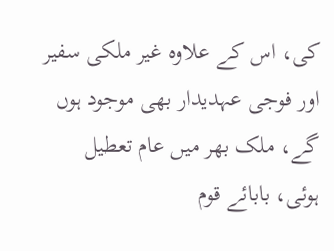کی، اس کے علاوہ غیر ملکی سفیر اور فوجی عہدیدار بھی موجود ہوں گے، ملک بھر میں عام تعطیل ہوئی، بابائے قوم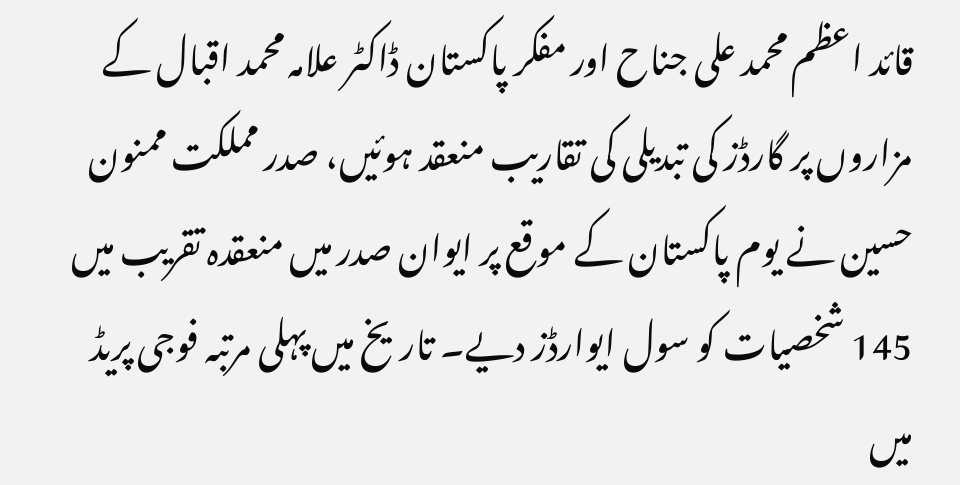قائد اعظم محمد علی جناح اور مفکر پاکستان ڈاکٹر علامہ محمد اقبال کے مزاروں پر گارڈز کی تبدیلی کی تقاریب منعقد ہوئیں، صدر مملکت ممنون حسین نے یوم پاکستان کے موقع پر ایوان صدر میں منعقدہ تقریب میں 145 شخصیات کو سول ایوارڈز دیے۔ تاریخ میں پہلی مرتبہ فوجی پریڈ میں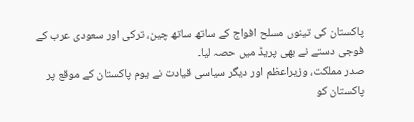پاکستان کی تینوں مسلح افواج کے ساتھ ساتھ چین، ترکی اور سعودی عرب کے فوجی دستے نے بھی پریڈ میں حصہ لیا۔
صدر مملکت، وزیراعظم اور دیگر سیاسی قیادت نے یوم پاکستان کے موقع پر پاکستان کو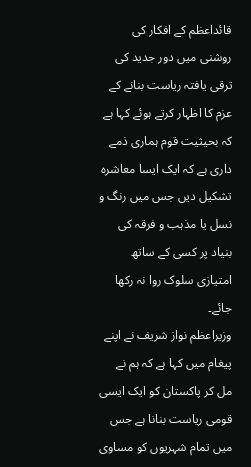قائداعظم کے افکار کی روشنی میں دور جدید کی ترقی یافتہ ریاست بنانے کے عزم کا اظہار کرتے ہوئے کہا ہے کہ بحیثیت قوم ہماری ذمے داری ہے کہ ایک ایسا معاشرہ تشکیل دیں جس میں رنگ و نسل یا مذہب و فرقہ کی بنیاد پر کسی کے ساتھ امتیازی سلوک روا نہ رکھا جائے۔
وزیراعظم نواز شریف نے اپنے پیغام میں کہا ہے کہ ہم نے مل کر پاکستان کو ایک ایسی قومی ریاست بنانا ہے جس میں تمام شہریوں کو مساوی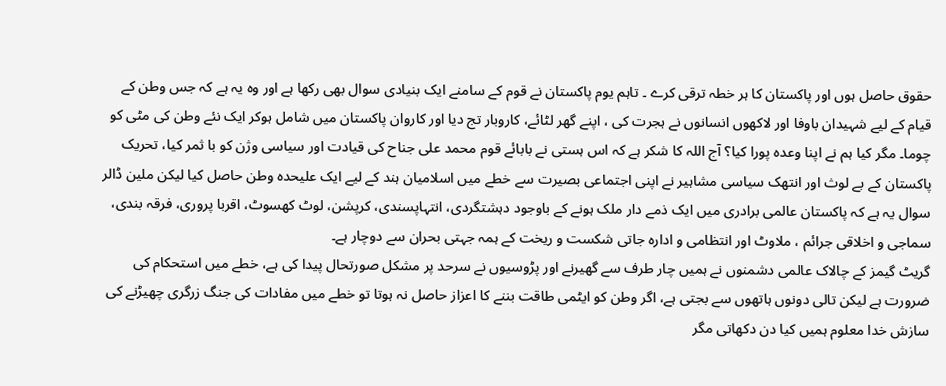حقوق حاصل ہوں اور پاکستان کا ہر خطہ ترقی کرے ۔ تاہم یوم پاکستان نے قوم کے سامنے ایک بنیادی سوال بھی رکھا ہے اور وہ یہ ہے کہ جس وطن کے قیام کے لیے شہیدان باوفا اور لاکھوں انسانوں نے ہجرت کی ، اپنے گھر لٹائے، کاروبار تج دیا اور کاروان پاکستان میں شامل ہوکر ایک نئے وطن کی مٹی کو چوما۔ مگر کیا ہم نے اپنا وعدہ پورا کیا؟ آج اللہ کا شکر ہے کہ اس ہستی نے بابائے قوم محمد علی جناح کی قیادت اور سیاسی وژن کو با ثمر کیا، تحریک پاکستان کے بے لوث اور انتھک سیاسی مشاہیر نے اپنی اجتماعی بصیرت سے خطے میں اسلامیان ہند کے لیے ایک علیحدہ وطن حاصل کیا لیکن ملین ڈالر سوال یہ ہے کہ پاکستان عالمی برادری میں ایک ذمے دار ملک ہونے کے باوجود دہشتگردی، انتہاپسندی، کرپشن، لوٹ کھسوٹ، اقربا پروری، فرقہ بندی، سماجی و اخلاقی جرائم ، ملاوٹ اور انتظامی و ادارہ جاتی شکست و ریخت کے ہمہ جہتی بحران سے دوچار ہے۔
گریٹ گیمز کے چالاک عالمی دشمنوں نے ہمیں چار طرف سے گھیرنے اور پڑوسیوں نے سرحد پر مشکل صورتحال پیدا کی ہے، خطے میں استحکام کی ضرورت ہے لیکن تالی دونوں ہاتھوں سے بجتی ہے، اگر وطن کو ایٹمی طاقت بننے کا اعزاز حاصل نہ ہوتا تو خطے میں مفادات کی جنگ زرگری چھیڑنے کی سازش خدا معلوم ہمیں کیا دن دکھاتی مگر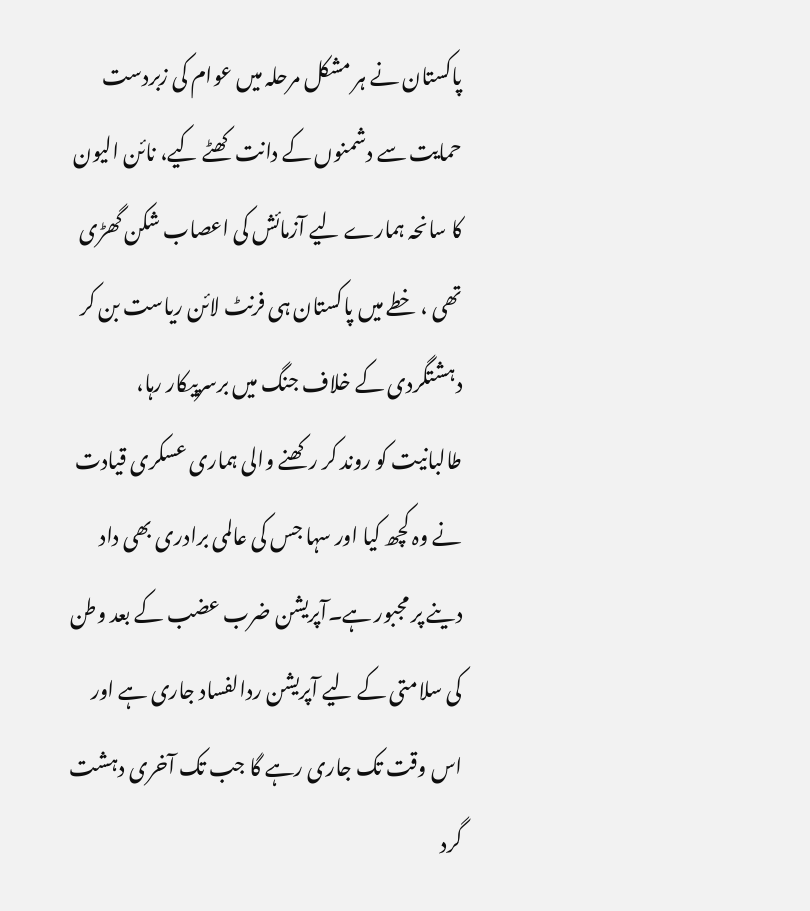پاکستان نے ہر مشکل مرحلہ میں عوام کی زبردست حمایت سے دشمنوں کے دانت کھٹے کیے، نائن الیون کا سانحہ ہمارے لیے آزمائش کی اعصاب شکن گھڑی تھی ، خطے میں پاکستان ہی فرنٹ لائن ریاست بن کر دہشتگردی کے خلاف جنگ میں برسرپیکار رہا، طالبانیت کو روند کر رکھنے والی ہماری عسکری قیادت نے وہ کچھ کیا اور سہا جس کی عالمی برادری بھی داد دینے پر مجبور ہے۔آپریشن ضرب عضب کے بعد وطن کی سلامتی کے لیے آپریشن ردالفساد جاری ہے اور اس وقت تک جاری رہے گا جب تک آخری دہشت گرد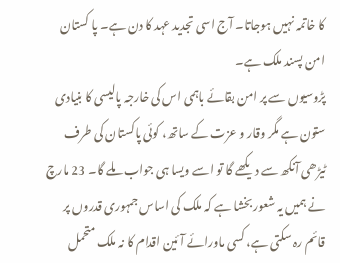کا خاتمہ نہیں ہوجاتا۔ آج اسی تجدید عہد کا دن ہے۔ پا کستان امن پسند ملک ہے۔
پڑوسیوں سے پر امن بقائے باہمی اس کی خارجہ پالیسی کا بنیادی ستون ہے مگر وقار و عزت کے ساتھ، کوئی پاکستان کی طرف ٹیڑھی آنکھ سے دیکھے گا تو اسے ویسا ہی جواب ملے گا۔ 23 مارچ نے ہمیں یہ شعور بخشا ہے کہ ملک کی اساس جمہوری قدروں پر قائم رہ سکتی ہے، کسی ماورائے آئین اقدام کا نہ ملک متحمل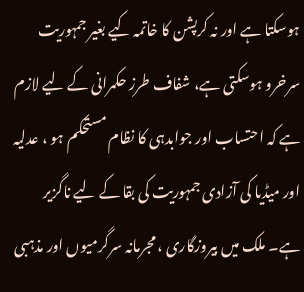ہوسکتا ہے اور نہ کرپشن کا خاتمہ کیے بغیر جمہوریت سرخرو ہوسکتی ہے، شفاف طرز حکمرانی کے لیے لازم ہے کہ احتساب اور جوابدہی کا نظام مستحکم ہو ، عدلیہ اور میڈیا کی آزادی جمہوریت کی بقا کے لیے ناگزیر ہے۔ ملک میں بیروزگاری ، مجرمانہ سرگرمیوں اور مذہبی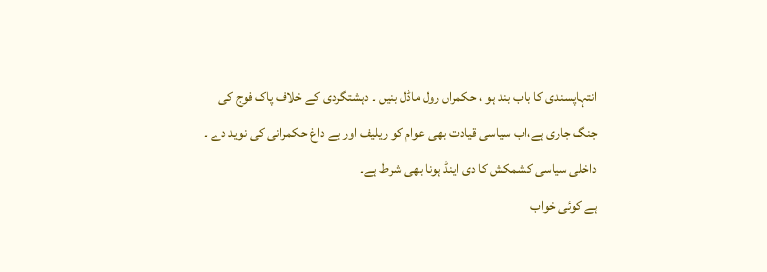انتہاپسندی کا باب بند ہو ، حکمراں رول ماڈل بنیں ۔ دہشتگردی کے خلاف پاک فوج کی جنگ جاری ہے،اب سیاسی قیادت بھی عوام کو ریلیف اور بے داغ حکمرانی کی نوید دے ۔ داخلی سیاسی کشمکش کا دی اینڈ ہونا بھی شرط ہے۔
ہے کوئی خواب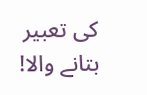کی تعبیر بتانے والا!